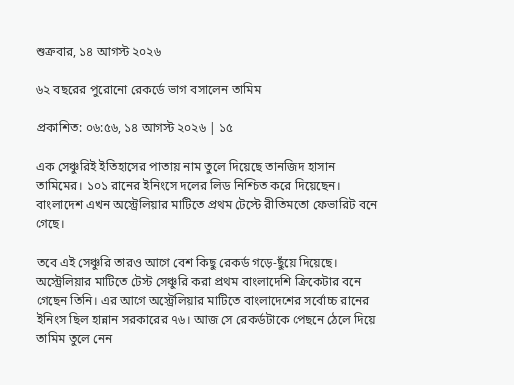শুক্রবার, ১৪ আগস্ট ২০২৬

৬২ বছরের পুরোনো রেকর্ডে ভাগ বসালেন তামিম

প্রকাশিত: ০৬:৫৬, ১৪ আগস্ট ২০২৬ | ১৫

এক সেঞ্চুরিই ইতিহাসের পাতায় নাম তুলে দিয়েছে তানজিদ হাসান তামিমের। ১০১ রানের ইনিংসে দলের লিড নিশ্চিত করে দিয়েছেন। বাংলাদেশ এখন অস্ট্রেলিয়ার মাটিতে প্রথম টেস্টে রীতিমতো ফেভারিট বনে গেছে।

তবে এই সেঞ্চুরি তারও আগে বেশ কিছু রেকর্ড গড়ে-ছুঁয়ে দিয়েছে। অস্ট্রেলিয়ার মাটিতে টেস্ট সেঞ্চুরি করা প্রথম বাংলাদেশি ক্রিকেটার বনে গেছেন তিনি। এর আগে অস্ট্রেলিয়ার মাটিতে বাংলাদেশের সর্বোচ্চ রানের ইনিংস ছিল হান্নান সরকারের ৭৬। আজ সে রেকর্ডটাকে পেছনে ঠেলে দিয়ে তামিম তুলে নেন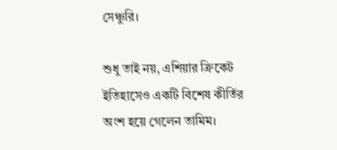সেঞ্চুরি।

শুধু তাই নয়, এশিয়ার ক্রিকেট ইতিহাসেও একটি বিশেষ কীর্তির অংশ হয়ে গেলেন তামিম।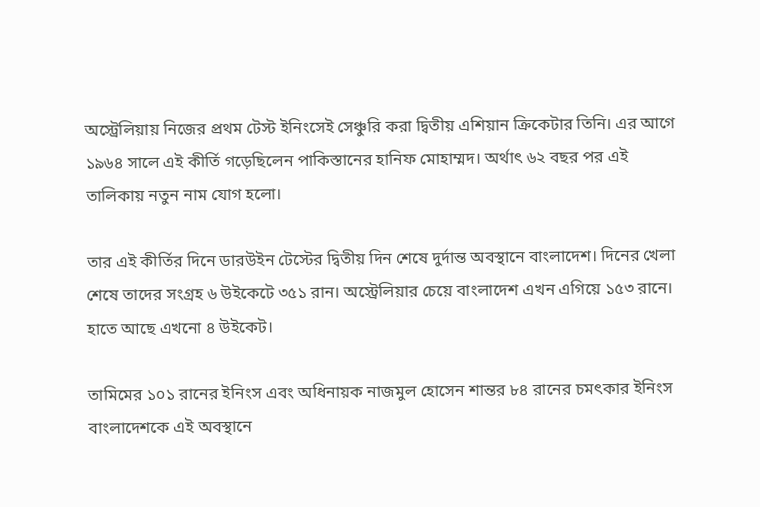অস্ট্রেলিয়ায় নিজের প্রথম টেস্ট ইনিংসেই সেঞ্চুরি করা দ্বিতীয় এশিয়ান ক্রিকেটার তিনি। এর আগে ১৯৬৪ সালে এই কীর্তি গড়েছিলেন পাকিস্তানের হানিফ মোহাম্মদ। অর্থাৎ ৬২ বছর পর এই তালিকায় নতুন নাম যোগ হলো।

তার এই কীর্তির দিনে ডারউইন টেস্টের দ্বিতীয় দিন শেষে দুর্দান্ত অবস্থানে বাংলাদেশ। দিনের খেলা শেষে তাদের সংগ্রহ ৬ উইকেটে ৩৫১ রান। অস্ট্রেলিয়ার চেয়ে বাংলাদেশ এখন এগিয়ে ১৫৩ রানে। হাতে আছে এখনো ৪ উইকেট।

তামিমের ১০১ রানের ইনিংস এবং অধিনায়ক নাজমুল হোসেন শান্তর ৮৪ রানের চমৎকার ইনিংস বাংলাদেশকে এই অবস্থানে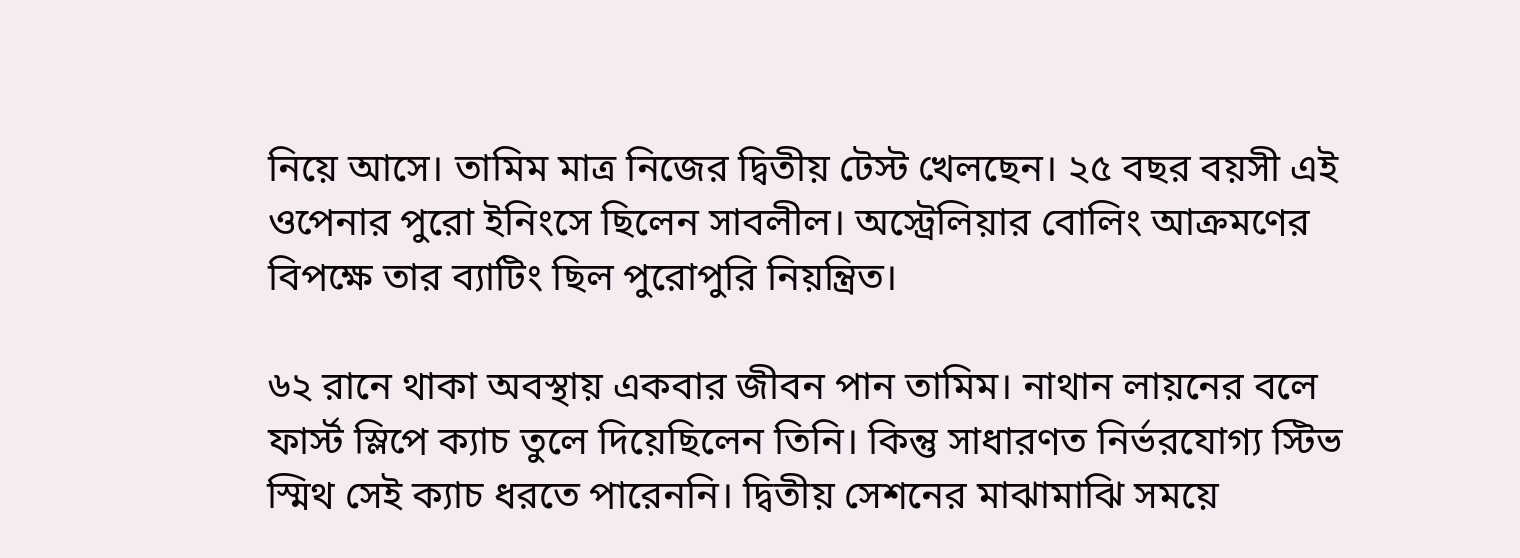নিয়ে আসে। তামিম মাত্র নিজের দ্বিতীয় টেস্ট খেলছেন। ২৫ বছর বয়সী এই ওপেনার পুরো ইনিংসে ছিলেন সাবলীল। অস্ট্রেলিয়ার বোলিং আক্রমণের বিপক্ষে তার ব্যাটিং ছিল পুরোপুরি নিয়ন্ত্রিত।

৬২ রানে থাকা অবস্থায় একবার জীবন পান তামিম। নাথান লায়নের বলে ফার্স্ট স্লিপে ক্যাচ তুলে দিয়েছিলেন তিনি। কিন্তু সাধারণত নির্ভরযোগ্য স্টিভ স্মিথ সেই ক্যাচ ধরতে পারেননি। দ্বিতীয় সেশনের মাঝামাঝি সময়ে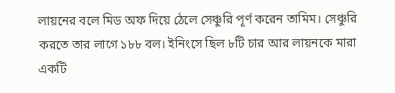লায়নের বলে মিড অফ দিয়ে ঠেলে সেঞ্চুরি পূর্ণ করেন তামিম। সেঞ্চুরি করতে তার লাগে ১৮৮ বল। ইনিংসে ছিল ৮টি চার আর লায়নকে মারা একটি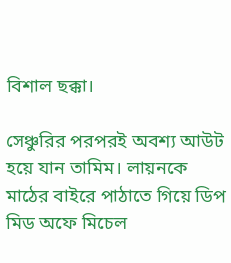বিশাল ছক্কা।

সেঞ্চুরির পরপরই অবশ্য আউট হয়ে যান তামিম। লায়নকে মাঠের বাইরে পাঠাতে গিয়ে ডিপ মিড অফে মিচেল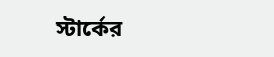স্টার্কের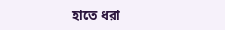হাতে ধরা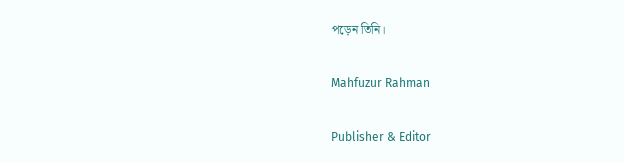পড়েন তিনি।

Mahfuzur Rahman

Publisher & Editor